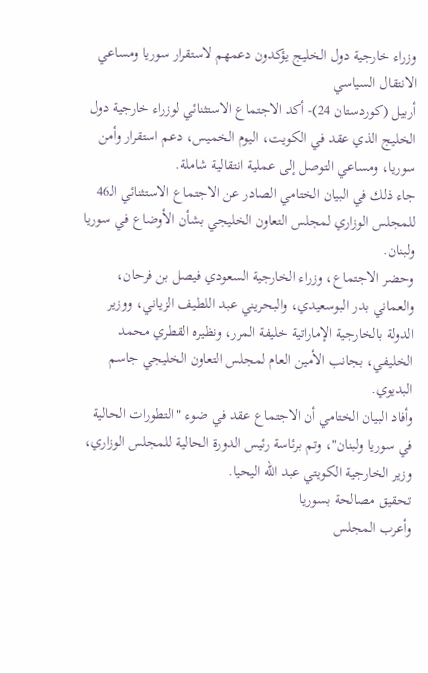وزراء خارجية دول الخليج يؤكدون دعمهم لاستقرار سوريا ومساعي الانتقال السياسي
أربيل (كوردستان 24)- أكد الاجتماع الاستثنائي لوزراء خارجية دول الخليج الذي عقد في الكويت، اليوم الخميس، دعم استقرار وأمن سوريا، ومساعي التوصل إلى عملية انتقالية شاملة.
جاء ذلك في البيان الختامي الصادر عن الاجتماع الاستثنائي الـ46 للمجلس الوزاري لمجلس التعاون الخليجي بشأن الأوضاع في سوريا ولبنان.
وحضر الاجتماع، وزراء الخارجية السعودي فيصل بن فرحان، والعماني بدر البوسعيدي، والبحريني عبد اللطيف الزياني، ووزير الدولة بالخارجية الإماراتية خليفة المرر، ونظيره القطري محمد الخليفي، بجانب الأمين العام لمجلس التعاون الخليجي جاسم البديوي.
وأفاد البيان الختامي أن الاجتماع عقد في ضوء "التطورات الحالية في سوريا ولبنان"، وتم برئاسة رئيس الدورة الحالية للمجلس الوزاري، وزير الخارجية الكويتي عبد الله اليحيا.
تحقيق مصالحة بسوريا
وأعرب المجلس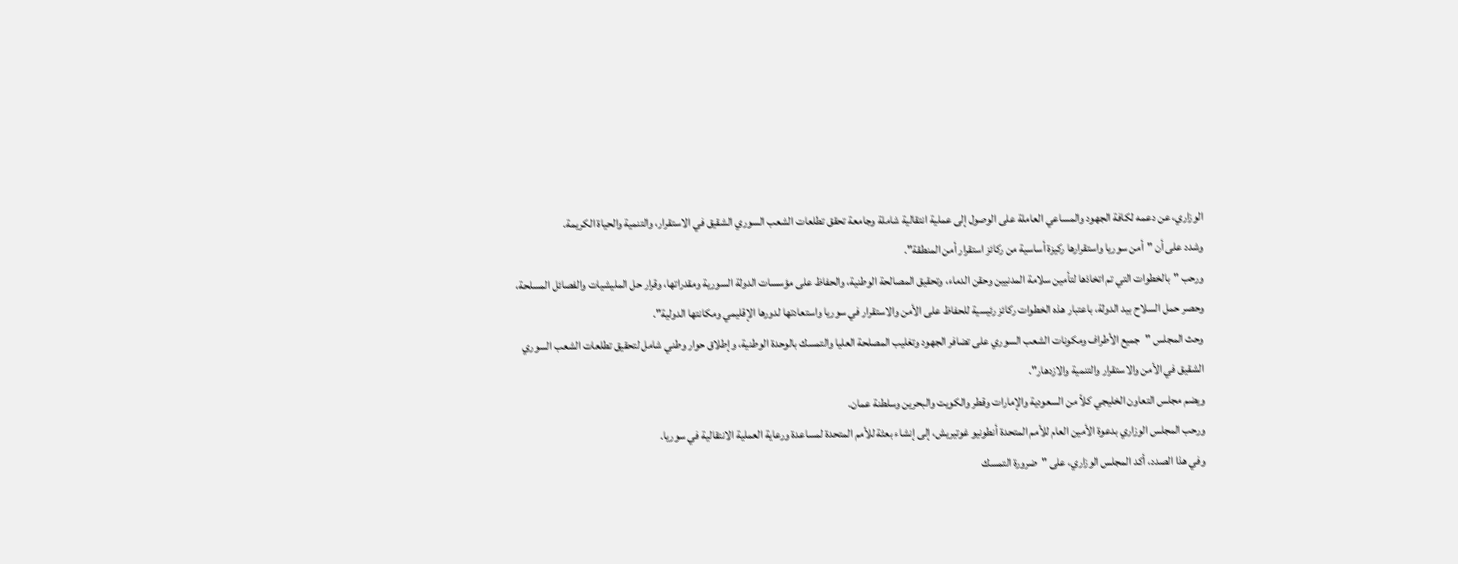الوزاري، عن دعمه لكافة الجهود والمساعي العاملة على الوصول إلى عملية انتقالية شاملة وجامعة تحقق تطلعات الشعب السوري الشقيق في الاستقرار، والتنمية والحياة الكريمة.
وشدد على أن "أمن سوريا واستقرارها ركيزة أساسية من ركائز استقرار أمن المنطقة".
ورحب "بالخطوات التي تم اتخاذها لتأمين سلامة المدنيين وحقن الدماء، وتحقيق المصالحة الوطنية، والحفاظ على مؤسسات الدولة السورية ومقدراتها، وقرار حل المليشيات والفصائل المسلحة، وحصر حمل السلاح بيد الدولة، باعتبار هذه الخطوات ركائز رئيسية للحفاظ على الأمن والاستقرار في سوريا واستعادتها لدورها الإقليمي ومكانتها الدولية".
وحث المجلس "جميع الأطراف ومكونات الشعب السوري على تضافر الجهود وتغليب المصلحة العليا والتمسك بالوحدة الوطنية، وإطلاق حوار وطني شامل لتحقيق تطلعات الشعب السوري الشقيق في الأمن والاستقرار والتنمية والازدهار".
ويضم مجلس التعاون الخليجي كلاً من السعودية والإمارات وقطر والكويت والبحرين وسلطنة عمان.
ورحب المجلس الوزاري بدعوة الأمين العام للأمم المتحدة أنطونيو غوتيريش، إلى إنشاء بعثة للأمم المتحدة لمساعدة ورعاية العملية الانتقالية في سوريا.
وفي هذا الصدد، أكد المجلس الوزاري، على "ضرورة التمسك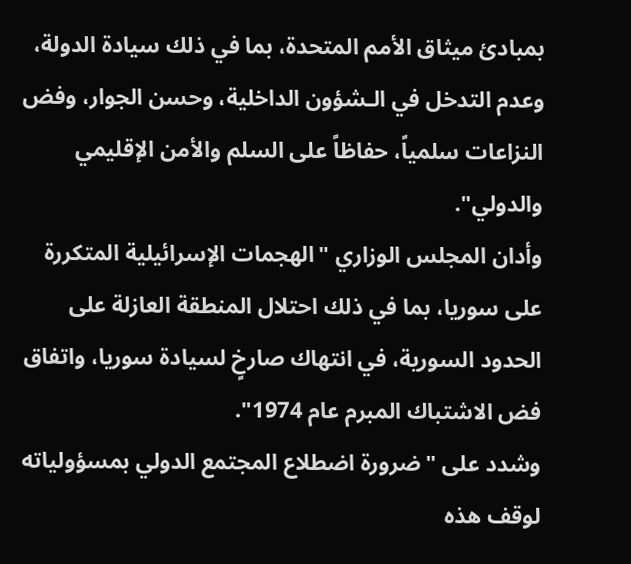بمبادئ ميثاق الأمم المتحدة، بما في ذلك سيادة الدولة، وعدم التدخل في الـشؤون الداخلية، وحسن الجوار، وفض النزاعات سلمياً، حفاظاً على السلم والأمن الإقليمي والدولي".
وأدان المجلس الوزاري "الهجمات الإسرائيلية المتكررة على سوريا، بما في ذلك احتلال المنطقة العازلة على الحدود السورية، في انتهاك صارخٍ لسيادة سوريا، واتفاق فض الاشتباك المبرم عام 1974".
وشدد على "ضرورة اضطلاع المجتمع الدولي بمسؤولياته لوقف هذه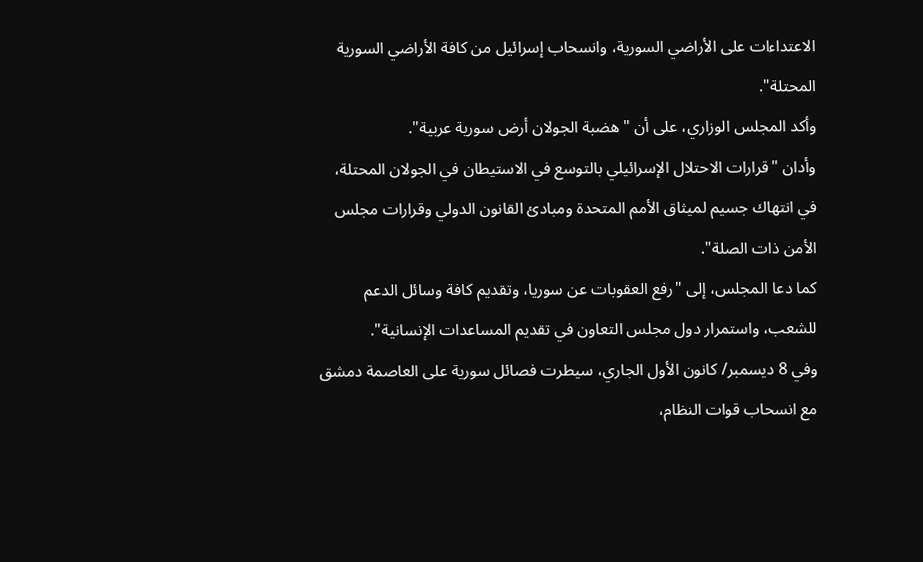الاعتداءات على الأراضي السورية، وانسحاب إسرائيل من كافة الأراضي السورية المحتلة".
وأكد المجلس الوزاري، على أن "هضبة الجولان أرض سورية عربية".
وأدان "قرارات الاحتلال الإسرائيلي بالتوسع في الاستيطان في الجولان المحتلة، في انتهاك جسيم لميثاق الأمم المتحدة ومبادئ القانون الدولي وقرارات مجلس الأمن ذات الصلة".
كما دعا المجلس، إلى "رفع العقوبات عن سوريا، وتقديم كافة وسائل الدعم للشعب، واستمرار دول مجلس التعاون في تقديم المساعدات الإنسانية".
وفي 8 ديسمبر/ كانون الأول الجاري، سيطرت فصائل سورية على العاصمة دمشق مع انسحاب قوات النظام،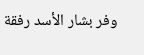وفر بشار الأسد رفقة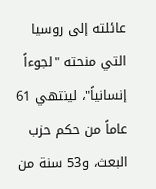عائلته إلى روسيا التي منحته "لجوءاً إنسانياً"، لينتهي 61 عاماً من حكم حزب البعث، و53 سنة من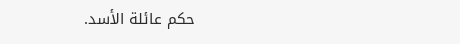حكم عائلة الأسد.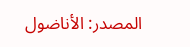المصدر: الأناضول